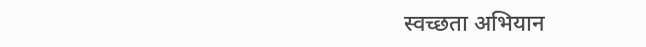स्वच्छता अभियान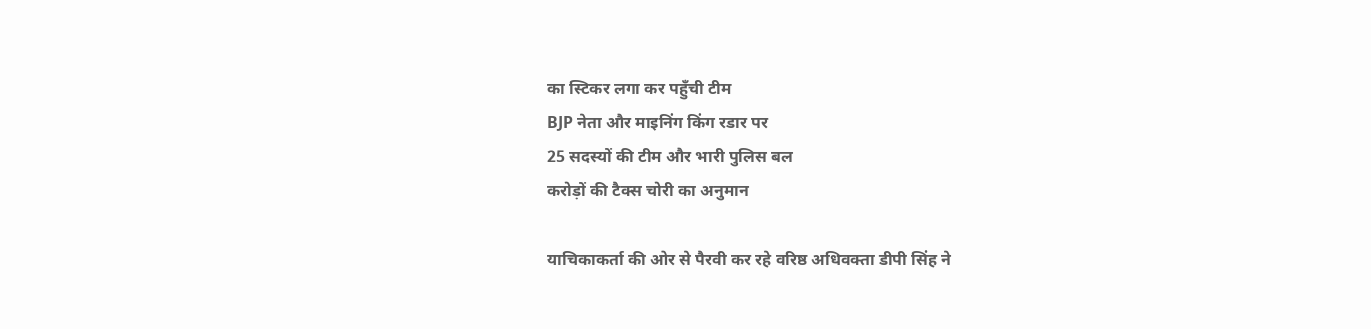का स्टिकर लगा कर पहुँची टीम
BJP नेता और माइनिंग किंग रडार पर
25 सदस्यों की टीम और भारी पुलिस बल
करोड़ों की टैक्स चोरी का अनुमान

याचिकाकर्ता की ओर से पैरवी कर रहे वरिष्ठ अधिवक्ता डीपी सिंह ने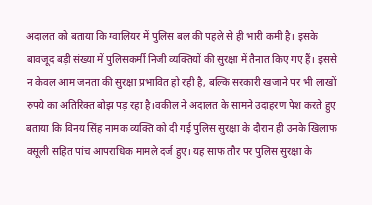अदालत को बताया कि ग्वालियर में पुलिस बल की पहले से ही भारी कमी है। इसके बावजूद बड़ी संख्या में पुलिसकर्मी निजी व्यक्तियों की सुरक्षा में तैनात किए गए हैं। इससे न केवल आम जनता की सुरक्षा प्रभावित हो रही है, बल्कि सरकारी खजाने पर भी लाखों रुपये का अतिरिक्त बोझ पड़ रहा है।वकील ने अदालत के सामने उदाहरण पेश करते हुए बताया कि विनय सिंह नामक व्यक्ति को दी गई पुलिस सुरक्षा के दौरान ही उनके खिलाफ वसूली सहित पांच आपराधिक मामले दर्ज हुए। यह साफ तौर पर पुलिस सुरक्षा के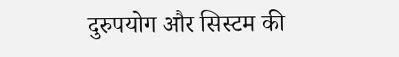दुरुपयोग और सिस्टम की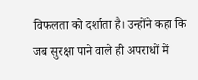विफलता को दर्शाता है। उन्होंने कहा कि जब सुरक्षा पाने वाले ही अपराधों में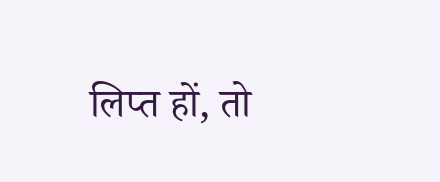लिप्त हों, तो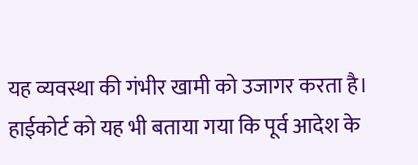यह व्यवस्था की गंभीर खामी को उजागर करता है।
हाईकोर्ट को यह भी बताया गया कि पूर्व आदेश के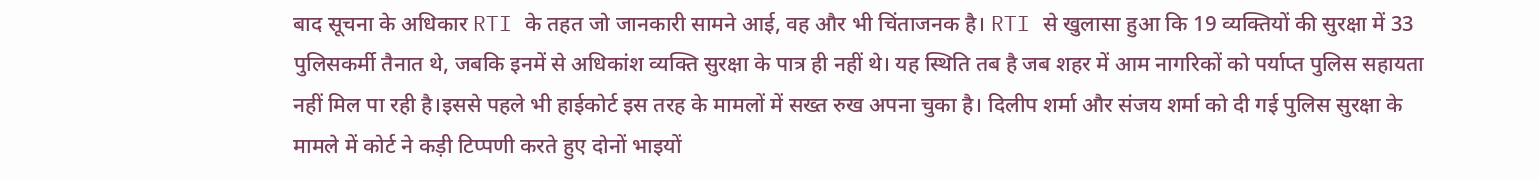बाद सूचना के अधिकार RTI के तहत जो जानकारी सामने आई, वह और भी चिंताजनक है। RTI से खुलासा हुआ कि 19 व्यक्तियों की सुरक्षा में 33 पुलिसकर्मी तैनात थे, जबकि इनमें से अधिकांश व्यक्ति सुरक्षा के पात्र ही नहीं थे। यह स्थिति तब है जब शहर में आम नागरिकों को पर्याप्त पुलिस सहायता नहीं मिल पा रही है।इससे पहले भी हाईकोर्ट इस तरह के मामलों में सख्त रुख अपना चुका है। दिलीप शर्मा और संजय शर्मा को दी गई पुलिस सुरक्षा के मामले में कोर्ट ने कड़ी टिप्पणी करते हुए दोनों भाइयों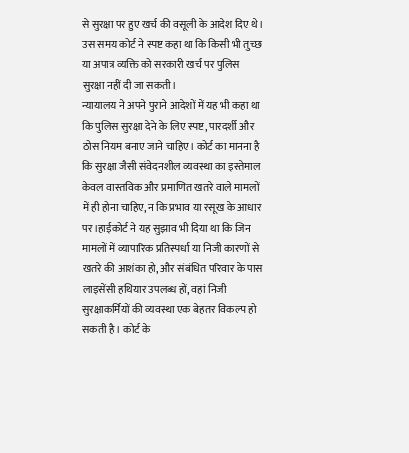से सुरक्षा पर हुए खर्च की वसूली के आदेश दिए थे। उस समय कोर्ट ने स्पष्ट कहा था कि किसी भी तुच्छ या अपात्र व्यक्ति को सरकारी खर्च पर पुलिस सुरक्षा नहीं दी जा सकती।
न्यायालय ने अपने पुराने आदेशों में यह भी कहा था कि पुलिस सुरक्षा देने के लिए स्पष्ट, पारदर्शी और ठोस नियम बनाए जाने चाहिए। कोर्ट का मानना है कि सुरक्षा जैसी संवेदनशील व्यवस्था का इस्तेमाल केवल वास्तविक और प्रमाणित खतरे वाले मामलों में ही होना चाहिए, न कि प्रभाव या रसूख के आधार पर।हाईकोर्ट ने यह सुझाव भी दिया था कि जिन मामलों में व्यापारिक प्रतिस्पर्धा या निजी कारणों से खतरे की आशंका हो, और संबंधित परिवार के पास लाइसेंसी हथियार उपलब्ध हों, वहां निजी सुरक्षाकर्मियों की व्यवस्था एक बेहतर विकल्प हो सकती है। कोर्ट के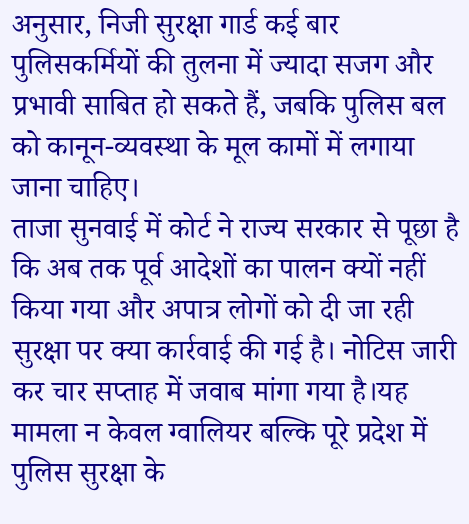अनुसार, निजी सुरक्षा गार्ड कई बार पुलिसकर्मियों की तुलना में ज्यादा सजग और प्रभावी साबित हो सकते हैं, जबकि पुलिस बल को कानून-व्यवस्था के मूल कामों में लगाया जाना चाहिए।
ताजा सुनवाई में कोर्ट ने राज्य सरकार से पूछा है कि अब तक पूर्व आदेशों का पालन क्यों नहीं किया गया और अपात्र लोगों को दी जा रही सुरक्षा पर क्या कार्रवाई की गई है। नोटिस जारी कर चार सप्ताह में जवाब मांगा गया है।यह मामला न केवल ग्वालियर बल्कि पूरे प्रदेश में पुलिस सुरक्षा के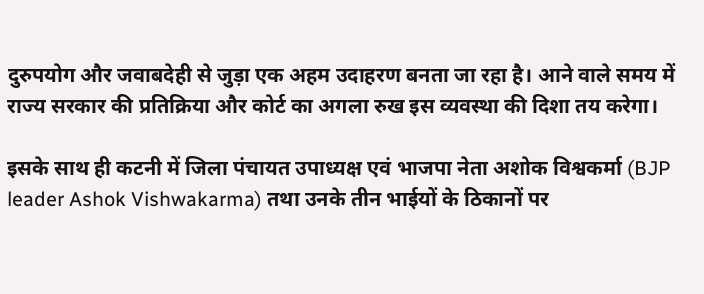दुरुपयोग और जवाबदेही से जुड़ा एक अहम उदाहरण बनता जा रहा है। आने वाले समय में राज्य सरकार की प्रतिक्रिया और कोर्ट का अगला रुख इस व्यवस्था की दिशा तय करेगा।

इसके साथ ही कटनी में जिला पंचायत उपाध्यक्ष एवं भाजपा नेता अशोक विश्वकर्मा (BJP leader Ashok Vishwakarma) तथा उनके तीन भाईयों के ठिकानों पर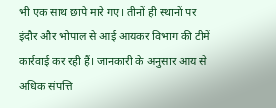भी एक साथ छापे मारे गए। तीनों ही स्थानों पर इंदौर और भोपाल से आई आयकर विभाग की टीमें कार्रवाई कर रही हैं। जानकारी के अनुसार आय से अधिक संपत्ति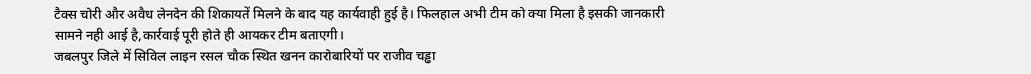टैक्स चोरी और अवैध लेनदेन की शिकायतें मिलने के बाद यह कार्यवाही हुई है। फिलहाल अभी टीम को क्या मिला है इसकी जानकारी सामने नही आई है,कार्रवाई पूरी होते ही आयकर टीम बताएगी।
जबलपुर जिले में सिविल लाइन रसल चौक स्थित खनन कारोबारियों पर राजीव चड्ढा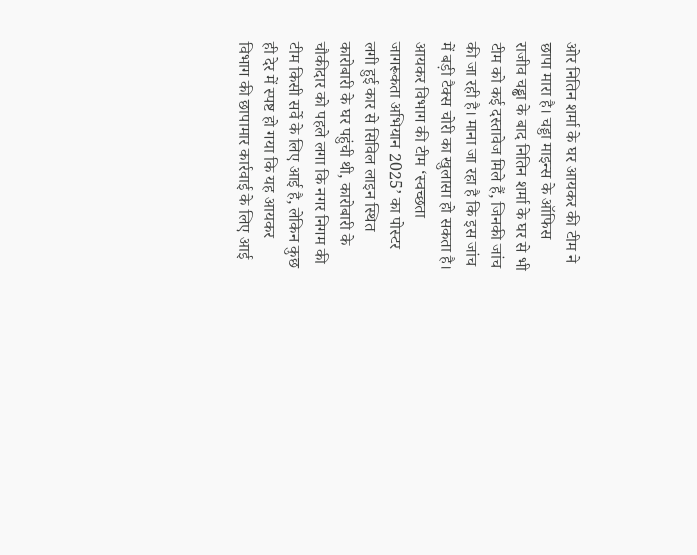ओर नितिन शर्मा के घर आयकर की टीम ने छापा मारा है। चड्डा माइन्स के ऑफिस राजीव चड्ढा के बाद नितिन शर्मा के घर से भी टीम को कई दस्तावेज मिले हैं, जिनकी जांच की जा रही है। माना जा रहा है कि इस जांच में बड़ी टैक्स चोरी का खुलासा हो सकता है।
आयकर विभाग की टीम ‘स्वच्छता जागरूकता अभियान 2025’ का पोस्टर लगी हुई कार से सिविल लाइन स्थित कारोबारी के घर पहुंची थी, कारोबारी के चौकीदार को पहले लगा कि नगर निगम की टीम किसी सर्वे के लिए आई है, लेकिन कुछ ही देर में स्पष्ट हो गया कि यह आयकर विभाग की छापामार कार्रवाई के लिए आई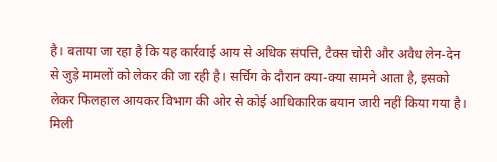है। बताया जा रहा है कि यह कार्रवाई आय से अधिक संपत्ति, टैक्स चोरी और अवैध लेन-देन से जुड़े मामलों को लेकर की जा रही है। सर्चिग के दौरान क्या-क्या सामने आता है, इसको लेकर फिलहाल आयकर विभाग की ओर से कोई आधिकारिक बयान जारी नहीं किया गया है।
मिली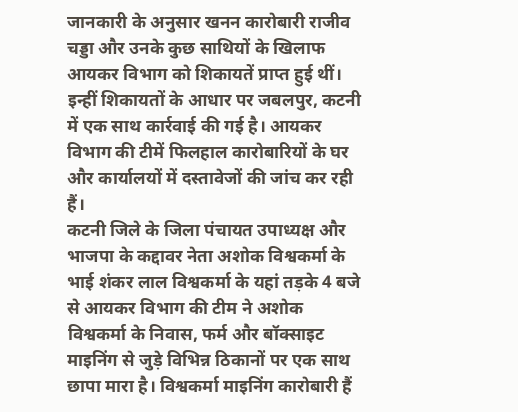जानकारी के अनुसार खनन कारोबारी राजीव चड्डा और उनके कुछ साथियों के खिलाफ आयकर विभाग को शिकायतें प्राप्त हुई थीं। इन्हीं शिकायतों के आधार पर जबलपुर, कटनी में एक साथ कार्रवाई की गई है। आयकर विभाग की टीमें फिलहाल कारोबारियों के घर और कार्यालयों में दस्तावेजों की जांच कर रही हैं।
कटनी जिले के जिला पंचायत उपाध्यक्ष और भाजपा के कद्दावर नेता अशोक विश्वकर्मा के भाई शंकर लाल विश्वकर्मा के यहां तड़के 4 बजे से आयकर विभाग की टीम ने अशोक विश्वकर्मा के निवास, फर्म और बॉक्साइट माइनिंग से जुड़े विभिन्न ठिकानों पर एक साथ छापा मारा है। विश्वकर्मा माइनिंग कारोबारी हैं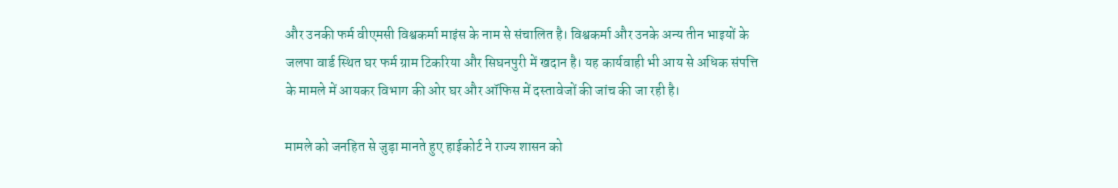और उनकी फर्म वीएमसी विश्वकर्मा माइंस के नाम से संचालित है। विश्वकर्मा और उनके अन्य तीन भाइयों के जलपा वार्ड स्थित घर फर्म ग्राम टिकरिया और सिघनपुरी में खदान है। यह कार्यवाही भी आय से अधिक संपत्ति के मामले में आयकर विभाग की ओर घर और ऑफिस में दस्तावेजों की जांच की जा रही है।

मामले को जनहित से जुड़ा मानते हुए हाईकोर्ट ने राज्य शासन को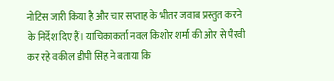नोटिस जारी किया है और चार सप्ताह के भीतर जवाब प्रस्तुत करने के निर्देश दिए हैं। याचिकाकर्ता नवल किशोर शर्मा की ओर से पैरवी कर रहे वकील डीपी सिंह ने बताया कि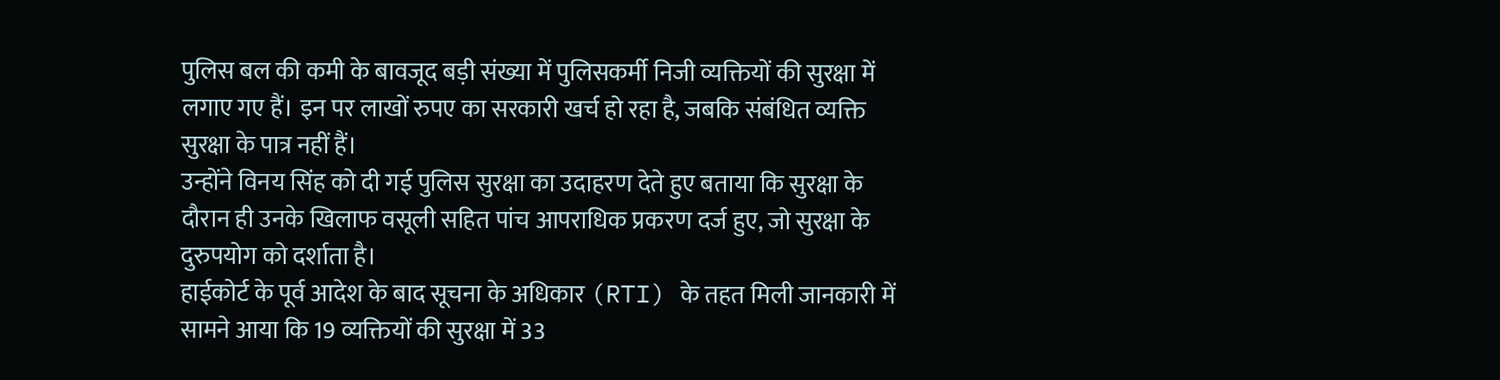पुलिस बल की कमी के बावजूद बड़ी संख्या में पुलिसकर्मी निजी व्यक्तियों की सुरक्षा में लगाए गए हैं। इन पर लाखों रुपए का सरकारी खर्च हो रहा है, जबकि संबंधित व्यक्ति सुरक्षा के पात्र नहीं हैं।
उन्होंने विनय सिंह को दी गई पुलिस सुरक्षा का उदाहरण देते हुए बताया कि सुरक्षा के दौरान ही उनके खिलाफ वसूली सहित पांच आपराधिक प्रकरण दर्ज हुए, जो सुरक्षा के दुरुपयोग को दर्शाता है।
हाईकोर्ट के पूर्व आदेश के बाद सूचना के अधिकार (RTI) के तहत मिली जानकारी में सामने आया कि 19 व्यक्तियों की सुरक्षा में 33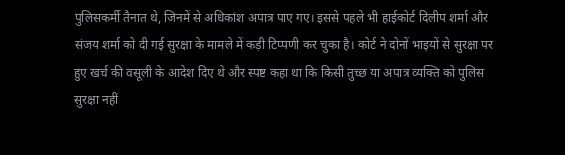पुलिसकर्मी तैनात थे, जिनमें से अधिकांश अपात्र पाए गए। इससे पहले भी हाईकोर्ट दिलीप शर्मा और संजय शर्मा को दी गई सुरक्षा के मामले में कड़ी टिप्पणी कर चुका है। कोर्ट ने दोनों भाइयों से सुरक्षा पर हुए खर्च की वसूली के आदेश दिए थे और स्पष्ट कहा था कि किसी तुच्छ या अपात्र व्यक्ति को पुलिस सुरक्षा नहीं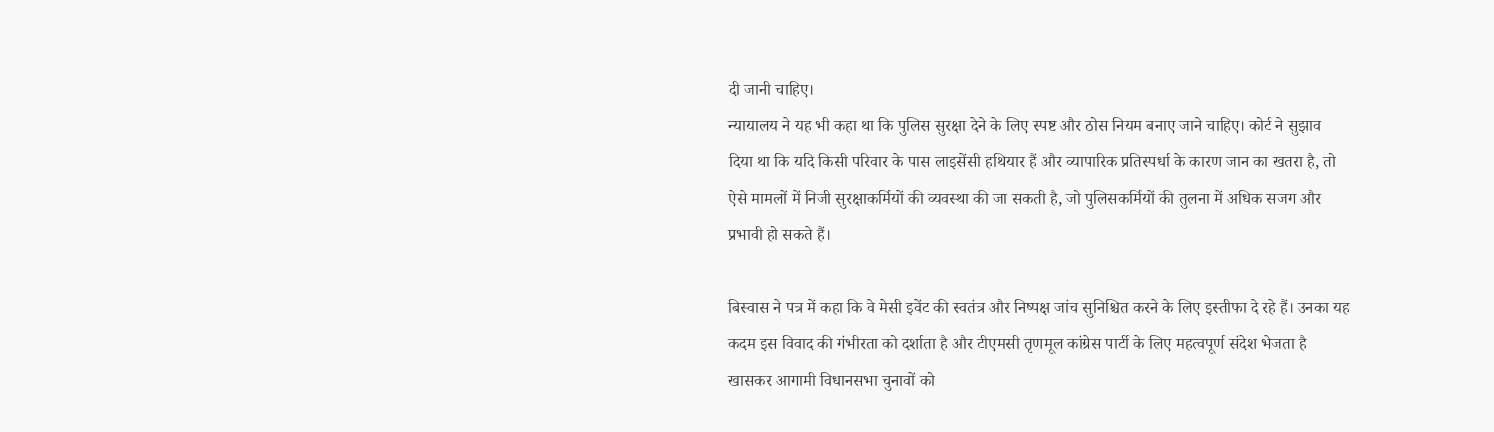दी जानी चाहिए।
न्यायालय ने यह भी कहा था कि पुलिस सुरक्षा देने के लिए स्पष्ट और ठोस नियम बनाए जाने चाहिए। कोर्ट ने सुझाव दिया था कि यदि किसी परिवार के पास लाइसेंसी हथियार हैं और व्यापारिक प्रतिस्पर्धा के कारण जान का खतरा है, तो ऐसे मामलों में निजी सुरक्षाकर्मियों की व्यवस्था की जा सकती है, जो पुलिसकर्मियों की तुलना में अधिक सजग और प्रभावी हो सकते हैं।

बिस्वास ने पत्र में कहा कि वे मेसी इवेंट की स्वतंत्र और निष्पक्ष जांच सुनिश्चित करने के लिए इस्तीफा दे रहे हैं। उनका यह कदम इस विवाद की गंभीरता को दर्शाता है और टीएमसी तृणमूल कांग्रेस पार्टी के लिए महत्वपूर्ण संदेश भेजता है खासकर आगामी विधानसभा चुनावों को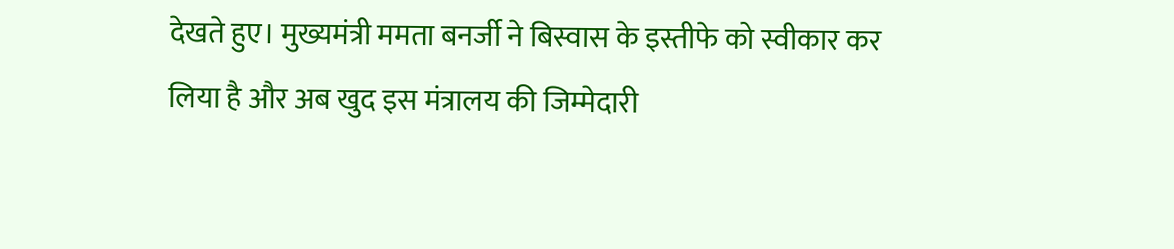देखते हुए। मुख्यमंत्री ममता बनर्जी ने बिस्वास के इस्तीफे को स्वीकार कर लिया है और अब खुद इस मंत्रालय की जिम्मेदारी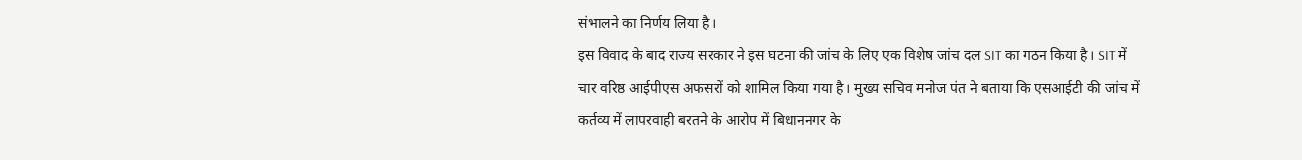संभालने का निर्णय लिया है।
इस विवाद के बाद राज्य सरकार ने इस घटना की जांच के लिए एक विशेष जांच दल SIT का गठन किया है। SIT में चार वरिष्ठ आईपीएस अफसरों को शामिल किया गया है। मुख्य सचिव मनोज पंत ने बताया कि एसआईटी की जांच में कर्तव्य में लापरवाही बरतने के आरोप में बिधाननगर के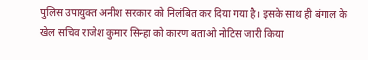पुलिस उपायुक्त अनीश सरकार को निलंबित कर दिया गया है। इसके साथ ही बंगाल के खेल सचिव राजेश कुमार सिन्हा को कारण बताओ नोटिस जारी किया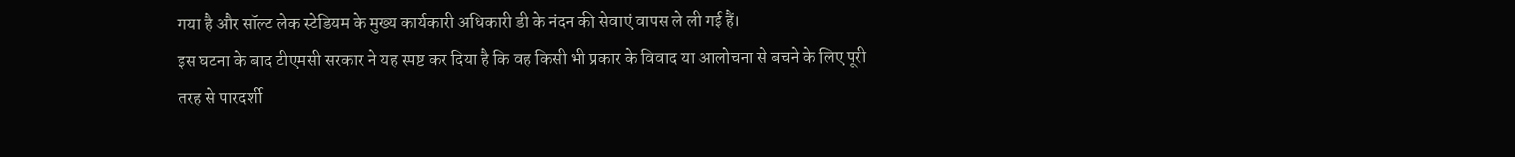गया है और सॉल्ट लेक स्टेडियम के मुख्य कार्यकारी अधिकारी डी के नंदन की सेवाएं वापस ले ली गई हैं।
इस घटना के बाद टीएमसी सरकार ने यह स्पष्ट कर दिया है कि वह किसी भी प्रकार के विवाद या आलोचना से बचने के लिए पूरी तरह से पारदर्शी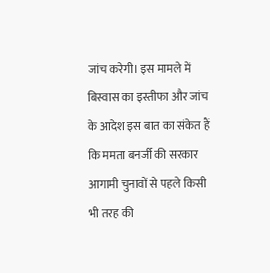जांच करेगी। इस मामले में बिस्वास का इस्तीफा और जांच के आदेश इस बात का संकेत हैं कि ममता बनर्जी की सरकार आगामी चुनावों से पहले किसी भी तरह की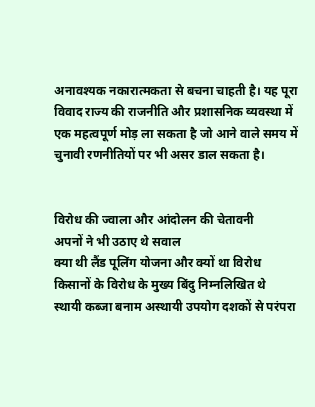अनावश्यक नकारात्मकता से बचना चाहती है। यह पूरा विवाद राज्य की राजनीति और प्रशासनिक व्यवस्था में एक महत्वपूर्ण मोड़ ला सकता है जो आने वाले समय में चुनावी रणनीतियों पर भी असर डाल सकता है।


विरोध की ज्वाला और आंदोलन की चेतावनी
अपनों ने भी उठाए थे सवाल
क्या थी लैंड पूलिंग योजना और क्यों था विरोध
किसानों के विरोध के मुख्य बिंदु निम्नलिखित थे
स्थायी कब्जा बनाम अस्थायी उपयोग दशकों से परंपरा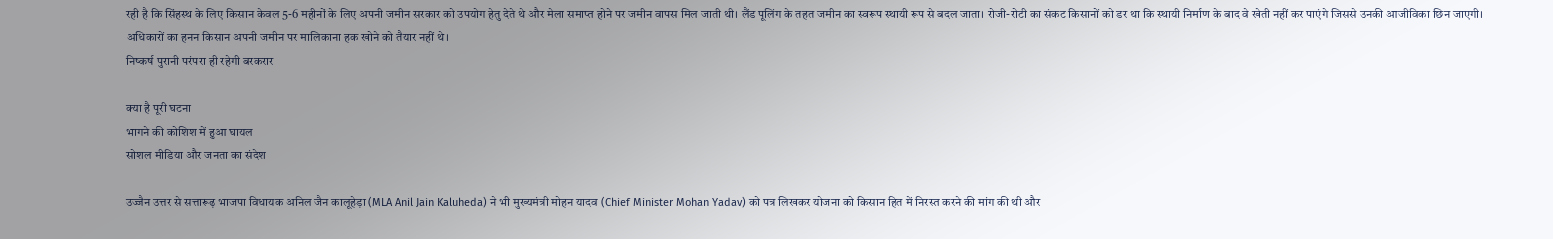रही है कि सिंहस्थ के लिए किसान केवल 5-6 महीनों के लिए अपनी जमीन सरकार को उपयोग हेतु देते थे और मेला समाप्त होने पर जमीन वापस मिल जाती थी। लैंड पूलिंग के तहत जमीन का स्वरूप स्थायी रूप से बदल जाता। रोजी-रोटी का संकट किसानों को डर था कि स्थायी निर्माण के बाद वे खेती नहीं कर पाएंगे जिससे उनकी आजीविका छिन जाएगी।
अधिकारों का हनन किसान अपनी जमीन पर मालिकाना हक खोने को तैयार नहीं थे।
निष्कर्ष पुरानी परंपरा ही रहेगी बरकरार

क्या है पूरी घटना
भागने की कोशिश में हुआ घायल
सोशल मीडिया और जनता का संदेश

उज्जैन उत्तर से सत्तारूढ़ भाजपा विधायक अनिल जैन कालूहेड़ा (MLA Anil Jain Kaluheda) ने भी मुख्यमंत्री मोहन यादव (Chief Minister Mohan Yadav) को पत्र लिखकर योजना को किसान हित में निरस्त करने की मांग की थी और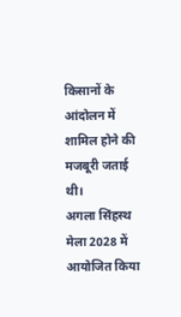किसानों के आंदोलन में शामिल होने की मजबूरी जताई थी।
अगला सिंहस्थ मेला 2028 में आयोजित किया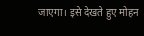जाएगा। इसे देखते हुए मोहन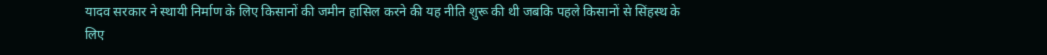यादव सरकार ने स्थायी निर्माण के लिए किसानों की जमीन हासिल करने की यह नीति शुरू की थी जबकि पहले किसानों से सिंहस्थ के लिए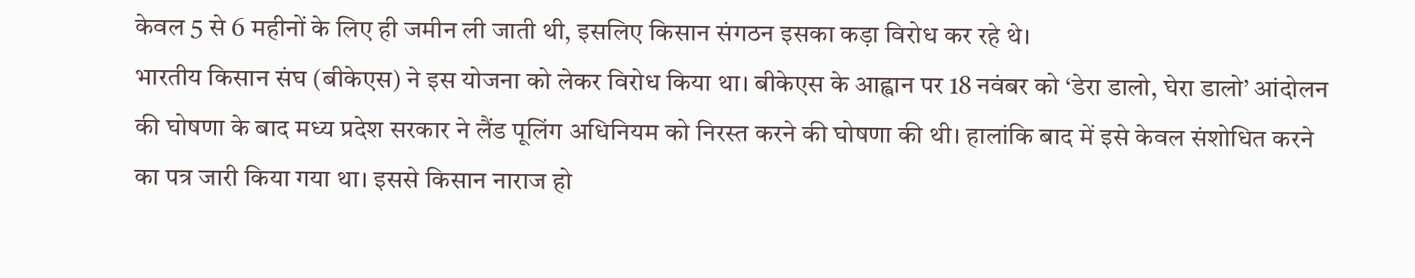केवल 5 से 6 महीनों के लिए ही जमीन ली जाती थी, इसलिए किसान संगठन इसका कड़ा विरोध कर रहे थे।
भारतीय किसान संघ (बीकेएस) ने इस योजना को लेकर विरोध किया था। बीकेएस के आह्वान पर 18 नवंबर को ‘डेरा डालो, घेरा डालो’ आंदोलन की घोषणा के बाद मध्य प्रदेश सरकार ने लैंड पूलिंग अधिनियम को निरस्त करने की घोषणा की थी। हालांकि बाद में इसे केवल संशोधित करने का पत्र जारी किया गया था। इससे किसान नाराज हो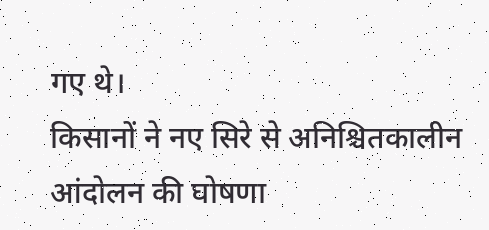गए थे।
किसानों ने नए सिरे से अनिश्चितकालीन आंदोलन की घोषणा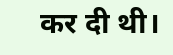कर दी थी।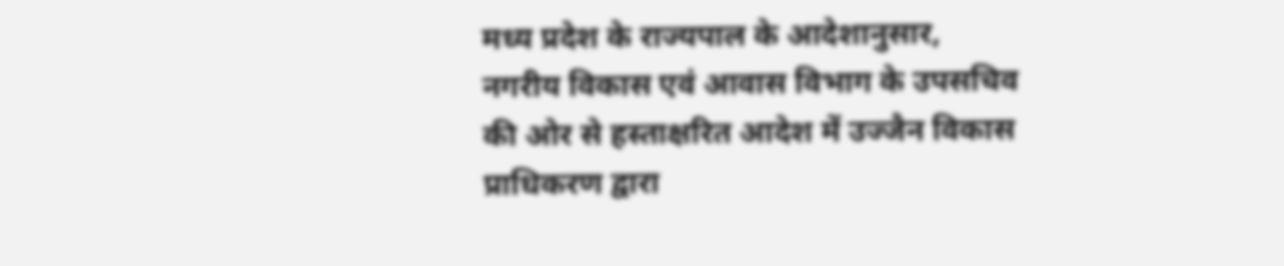मध्य प्रदेश के राज्यपाल के आदेशानुसार, नगरीय विकास एवं आवास विभाग के उपसचिव की ओर से हस्ताक्षरित आदेश में उज्जैन विकास प्राधिकरण द्वारा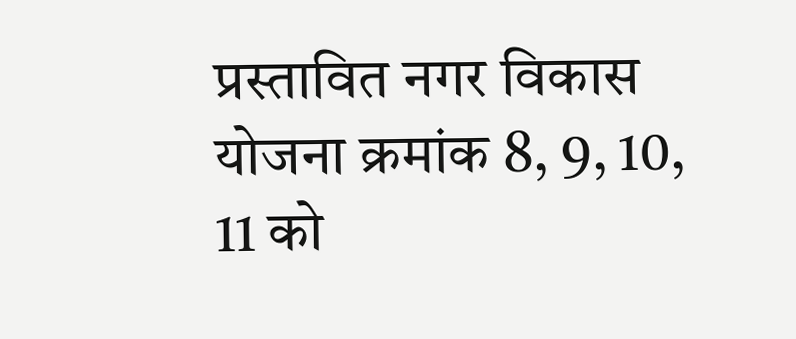प्रस्तावित नगर विकास योजना क्रमांक 8, 9, 10, 11 को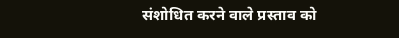संशोधित करने वाले प्रस्ताव को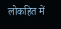लोकहित में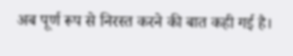अब पूर्ण रूप से निरस्त करने की बात कही गई है।